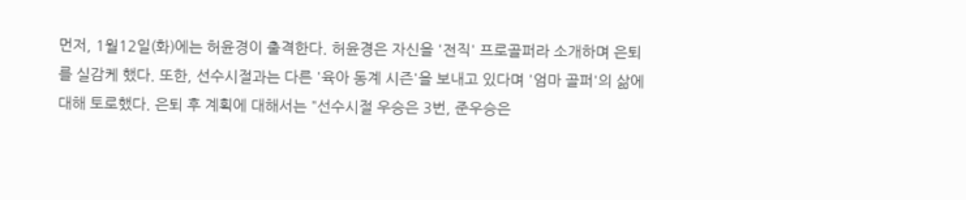먼저, 1월12일(화)에는 허윤경이 출격한다. 허윤경은 자신을 '전직' 프로골퍼라 소개하며 은퇴를 실감케 했다. 또한, 선수시절과는 다른 '육아 동계 시즌'을 보내고 있다며 '엄마 골퍼'의 삶에 대해 토로했다. 은퇴 후 계획에 대해서는 "선수시절 우승은 3번, 준우승은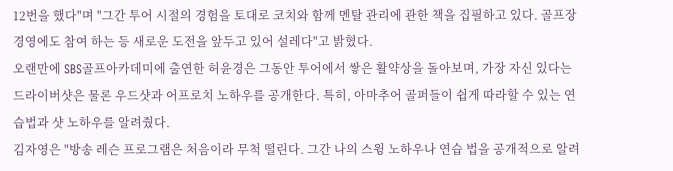12번을 했다"며 "그간 투어 시절의 경험을 토대로 코치와 함께 멘탈 관리에 관한 책을 집필하고 있다. 골프장 경영에도 참여 하는 등 새로운 도전을 앞두고 있어 설레다"고 밝혔다.
오랜만에 SBS골프아카데미에 출연한 허윤경은 그동안 투어에서 쌓은 활약상을 돌아보며, 가장 자신 있다는 드라이버샷은 물론 우드샷과 어프로치 노하우를 공개한다. 특히, 아마추어 골퍼들이 쉽게 따라할 수 있는 연습법과 샷 노하우를 알려줬다.
김자영은 "방송 레슨 프로그램은 처음이라 무척 떨린다. 그간 나의 스윙 노하우나 연습 법을 공개적으로 알려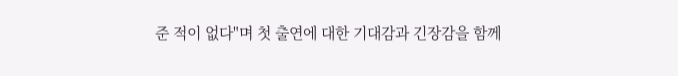준 적이 없다"며 첫 출연에 대한 기대감과 긴장감을 함께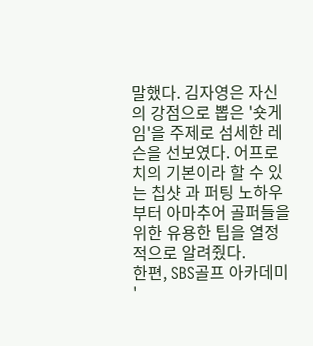말했다. 김자영은 자신의 강점으로 뽑은 '숏게임'을 주제로 섬세한 레슨을 선보였다. 어프로치의 기본이라 할 수 있는 칩샷 과 퍼팅 노하우부터 아마추어 골퍼들을 위한 유용한 팁을 열정적으로 알려줬다.
한편, SBS골프 아카데미 '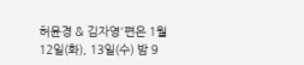허윤경 & 김자영'편은 1월 12일(화), 13일(수) 밤 9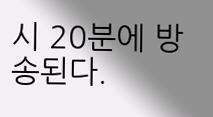시 20분에 방송된다.